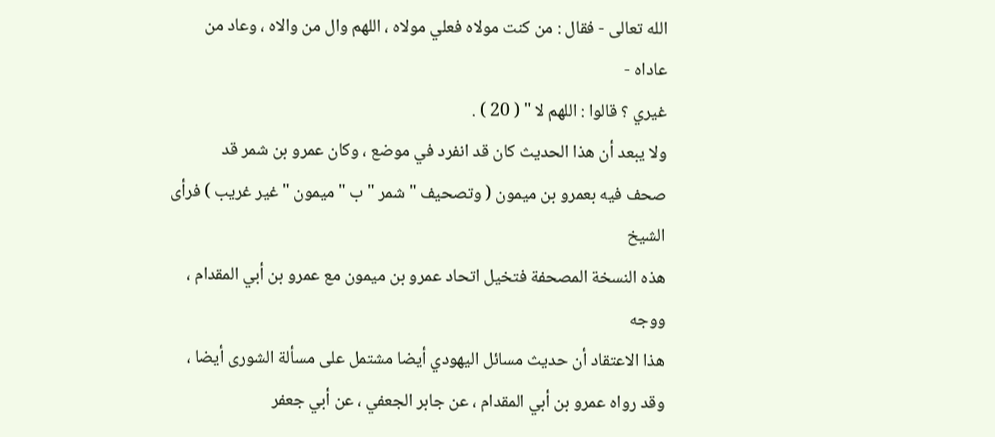الله تعالى - فقال : من كنت مولاه فعلي مولاه ، اللهم وال من والاه ، وعاد من
عاداه -
غيري ؟ قالوا : اللهم لا " ( 20 ) .
ولا يبعد أن هذا الحديث كان قد انفرد في موضع ، وكان عمرو بن شمر قد
صحف فيه بعمرو بن ميمون ( وتصحيف " شمر " ب " ميمون " غير غريب ) فرأى
الشيخ
هذه النسخة المصحفة فتخيل اتحاد عمرو بن ميمون مع عمرو بن أبي المقدام ،
ووجه
هذا الاعتقاد أن حديث مسائل اليهودي أيضا مشتمل على مسألة الشورى أيضا ،
وقد رواه عمرو بن أبي المقدام ، عن جابر الجعفي ، عن أبي جعفر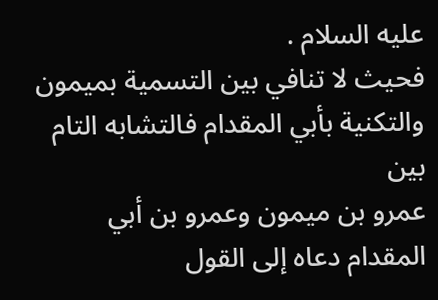عليه السلام .
فحيث لا تنافي بين التسمية بميمون والتكنية بأبي المقدام فالتشابه التام بين
عمرو بن ميمون وعمرو بن أبي المقدام دعاه إلى القول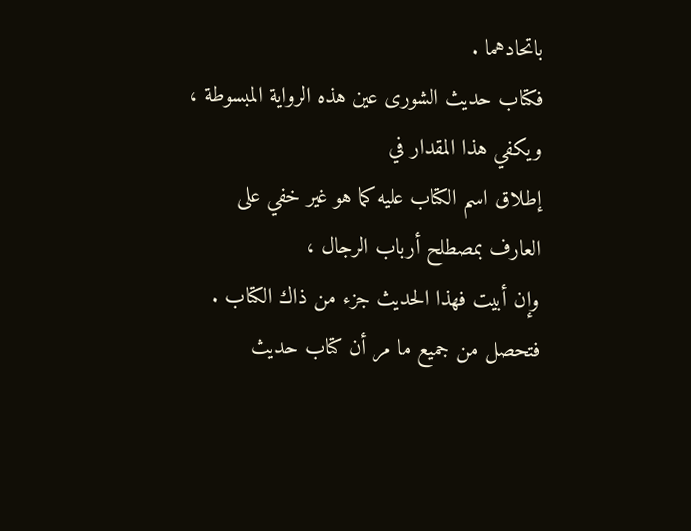باتحادهما .
فكتاب حديث الشورى عين هذه الرواية المبسوطة ، ويكفي هذا المقدار في
إطلاق اسم الكتاب عليه كما هو غير خفي على العارف بمصطلح أرباب الرجال ،
وإن أبيت فهذا الحديث جزء من ذاك الكتاب .
فتحصل من جميع ما مر أن كتاب حديث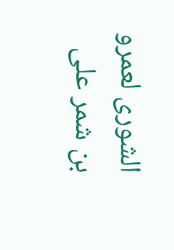الشورى لعمرو بن شمر على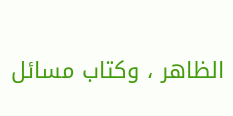الظاهر ، وكتاب مسائل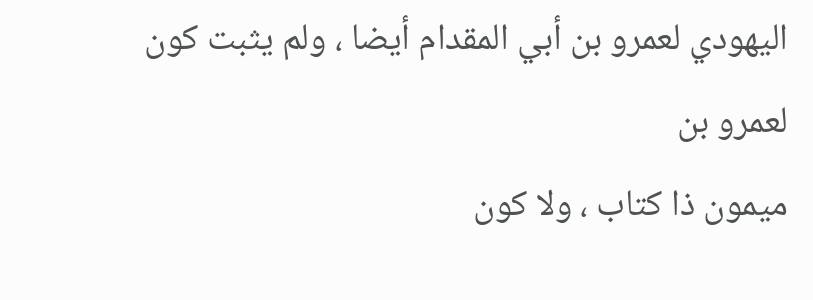اليهودي لعمرو بن أبي المقدام أيضا ، ولم يثبت كون
لعمرو بن
ميمون ذا كتاب ، ولا كون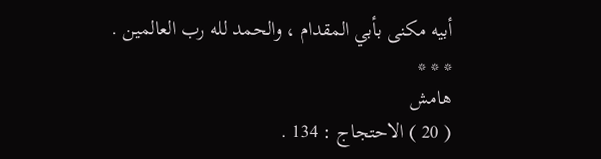أبيه مكنى بأبي المقدام ، والحمد لله رب العالمين .
* * *
هامش
( 20 ) الاحتجاج : 134 .